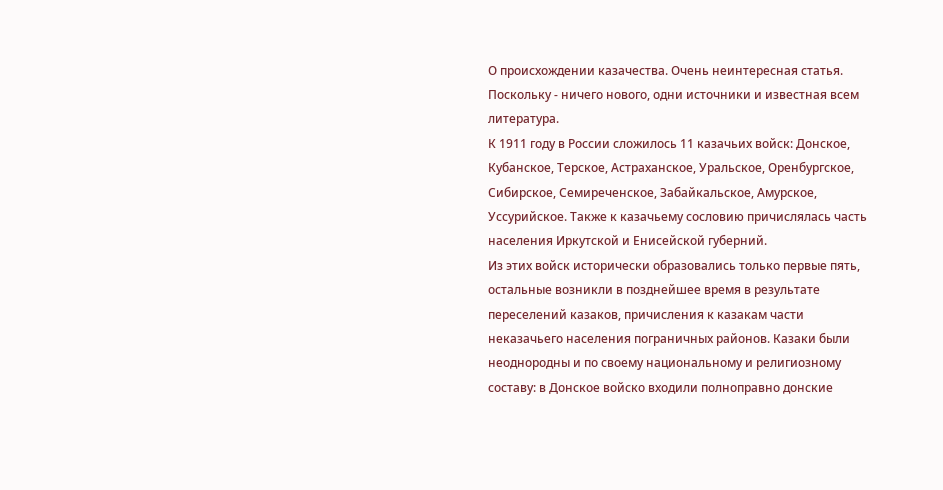О происхождении казачества. Очень неинтересная статья. Поскольку - ничего нового, одни источники и известная всем литература.
К 1911 году в России сложилось 11 казачьих войск: Донское, Кубанское, Терское, Астраханское, Уральское, Оренбургское, Сибирское, Семиреченское, Забайкальское, Амурское, Уссурийское. Также к казачьему сословию причислялась часть населения Иркутской и Енисейской губерний.
Из этих войск исторически образовались только первые пять, остальные возникли в позднейшее время в результате переселений казаков, причисления к казакам части неказачьего населения пограничных районов. Казаки были неоднородны и по своему национальному и религиозному составу: в Донское войско входили полноправно донские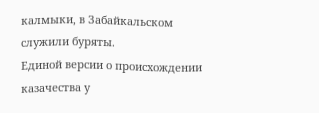калмыки, в Забайкальском служили буряты.
Единой версии о происхождении казачества у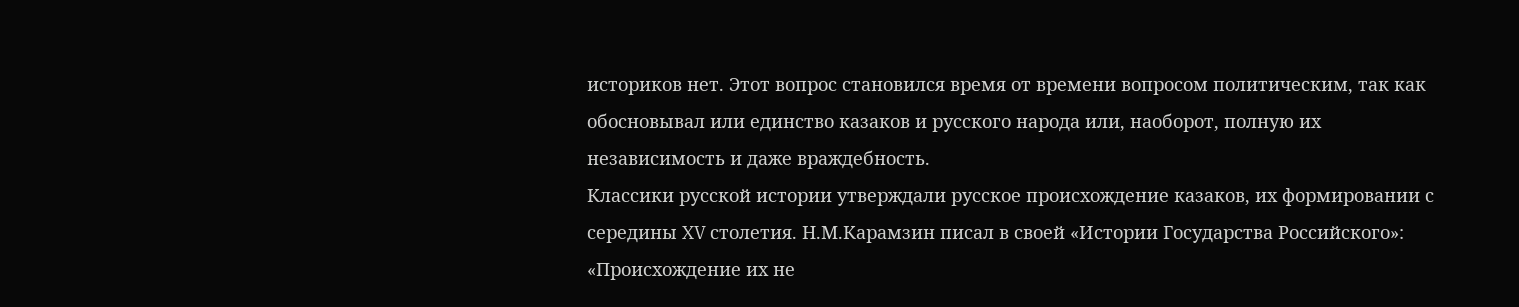историков нет. Этот вопрос становился время от времени вопросом политическим, так как обосновывал или единство казаков и русского народа или, наоборот, полную их независимость и даже враждебность.
Классики русской истории утверждали русское происхождение казаков, их формировании с середины XV столетия. Н.М.Карамзин писал в своей «Истории Государства Российского»: «Происхождение их не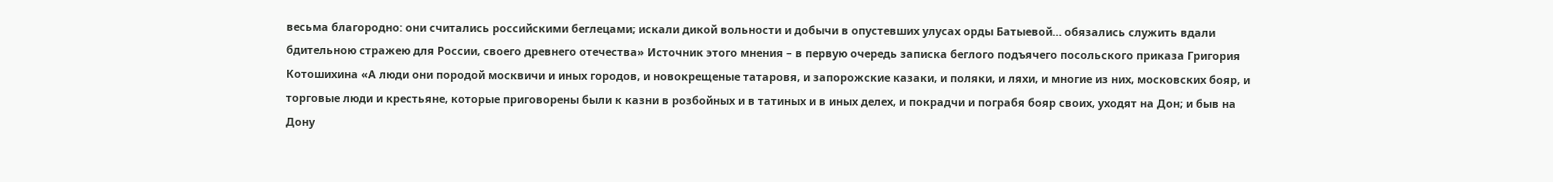весьма благородно: они считались российскими беглецами; искали дикой вольности и добычи в опустевших улусах орды Батыевой… обязались служить вдали бдительною стражею для России, своего древнего отечества» Источник этого мнения – в первую очередь записка беглого подъячего посольского приказа Григория Котошихина «А люди они породой москвичи и иных городов, и новокрещеные татаровя, и запорожские казаки, и поляки, и ляхи, и многие из них, московских бояр, и торговые люди и крестьяне, которые приговорены были к казни в розбойных и в татиных и в иных делех, и покрадчи и пограбя бояр своих, уходят на Дон; и быв на Дону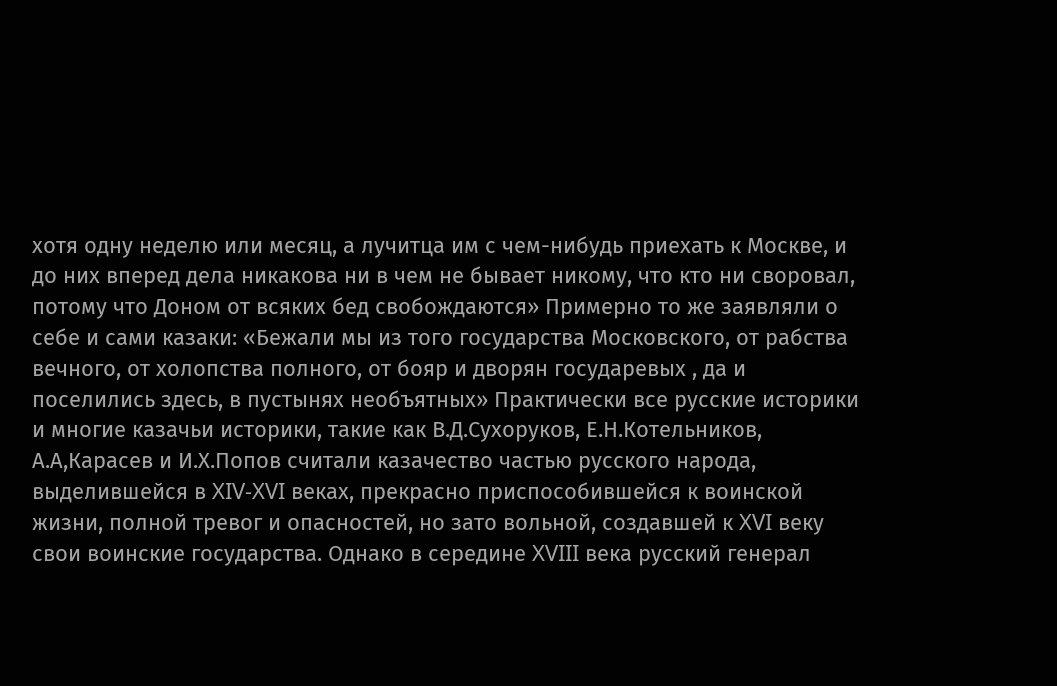хотя одну неделю или месяц, а лучитца им с чем-нибудь приехать к Москве, и до них вперед дела никакова ни в чем не бывает никому, что кто ни своровал, потому что Доном от всяких бед свобождаются» Примерно то же заявляли о себе и сами казаки: «Бежали мы из того государства Московского, от рабства вечного, от холопства полного, от бояр и дворян государевых , да и поселились здесь, в пустынях необъятных» Практически все русские историки и многие казачьи историки, такие как В.Д.Сухоруков, Е.Н.Котельников, А.А,Карасев и И.Х.Попов считали казачество частью русского народа, выделившейся в XIV-XVI веках, прекрасно приспособившейся к воинской жизни, полной тревог и опасностей, но зато вольной, создавшей к XVI веку свои воинские государства. Однако в середине XVIII века русский генерал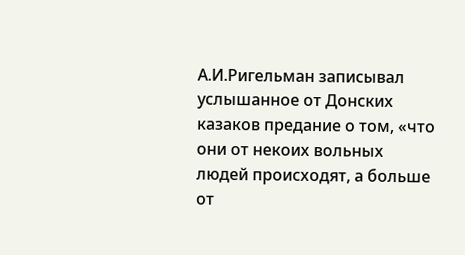А.И.Ригельман записывал услышанное от Донских казаков предание о том, «что они от некоих вольных людей происходят, а больше от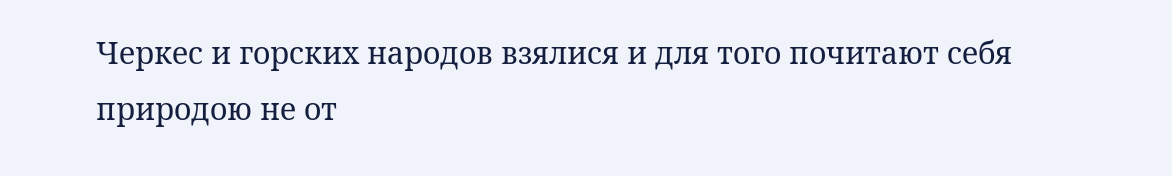Черкес и горских народов взялися и для того почитают себя природою не от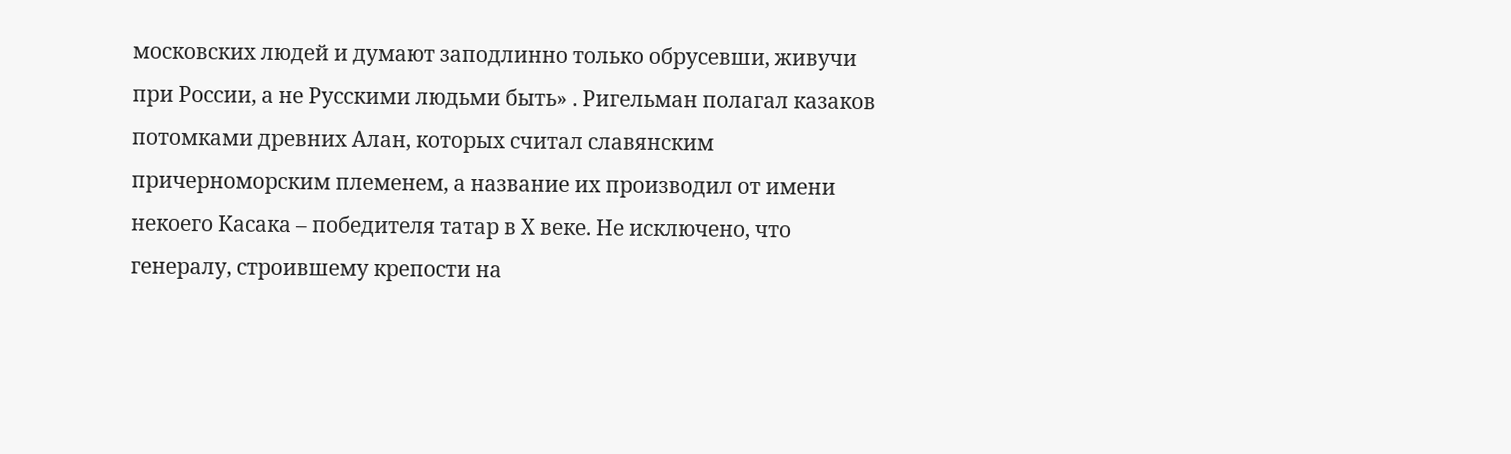московских людей и думают заподлинно только обрусевши, живучи при России, а не Русскими людьми быть» . Ригельман полагал казаков потомками древних Алан, которых считал славянским причерноморским племенем, а название их производил от имени некоего Касака – победителя татар в Х веке. Не исключено, что генералу, строившему крепости на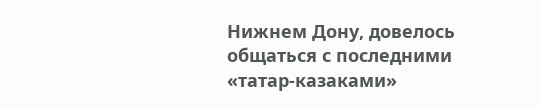Нижнем Дону, довелось общаться с последними «татар-казаками»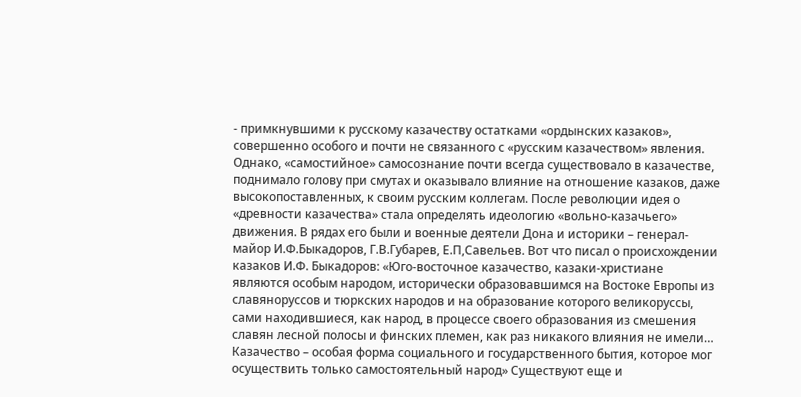- примкнувшими к русскому казачеству остатками «ордынских казаков», совершенно особого и почти не связанного с «русским казачеством» явления. Однако, «самостийное» самосознание почти всегда существовало в казачестве, поднимало голову при смутах и оказывало влияние на отношение казаков, даже высокопоставленных, к своим русским коллегам. После революции идея о «древности казачества» стала определять идеологию «вольно-казачьего» движения. В рядах его были и военные деятели Дона и историки – генерал-майор И.Ф.Быкадоров, Г.В.Губарев, Е.П,Савельев. Вот что писал о происхождении казаков И.Ф. Быкадоров: «Юго-восточное казачество, казаки-христиане являются особым народом, исторически образовавшимся на Востоке Европы из славяноруссов и тюркских народов и на образование которого великоруссы, сами находившиеся, как народ, в процессе своего образования из смешения славян лесной полосы и финских племен, как раз никакого влияния не имели… Казачество – особая форма социального и государственного бытия, которое мог осуществить только самостоятельный народ» Существуют еще и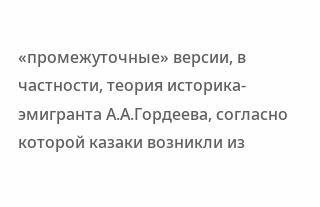«промежуточные» версии, в частности, теория историка-эмигранта А.А.Гордеева, согласно которой казаки возникли из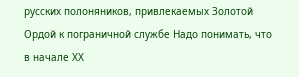русских полоняников, привлекаемых Золотой Ордой к пограничной службе Надо понимать, что в начале ХХ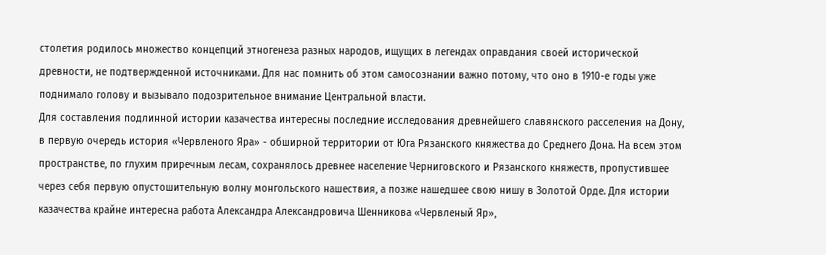столетия родилось множество концепций этногенеза разных народов, ищущих в легендах оправдания своей исторической древности, не подтвержденной источниками. Для нас помнить об этом самосознании важно потому, что оно в 1910-е годы уже поднимало голову и вызывало подозрительное внимание Центральной власти.
Для составления подлинной истории казачества интересны последние исследования древнейшего славянского расселения на Дону, в первую очередь история «Червленого Яра» - обширной территории от Юга Рязанского княжества до Среднего Дона. На всем этом пространстве, по глухим приречным лесам, сохранялось древнее население Черниговского и Рязанского княжеств, пропустившее через себя первую опустошительную волну монгольского нашествия, а позже нашедшее свою нишу в Золотой Орде. Для истории казачества крайне интересна работа Александра Александровича Шенникова «Червленый Яр»,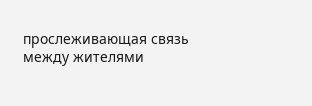прослеживающая связь между жителями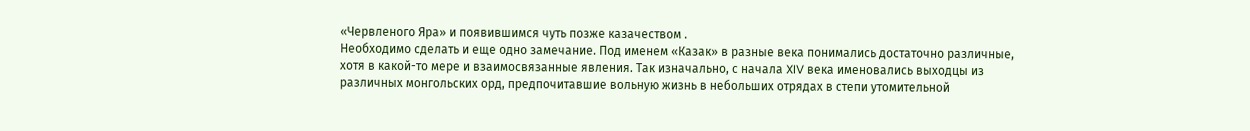«Червленого Яра» и появившимся чуть позже казачеством .
Необходимо сделать и еще одно замечание. Под именем «Казак» в разные века понимались достаточно различные, хотя в какой-то мере и взаимосвязанные явления. Так изначально, с начала XIV века именовались выходцы из различных монгольских орд, предпочитавшие вольную жизнь в небольших отрядах в степи утомительной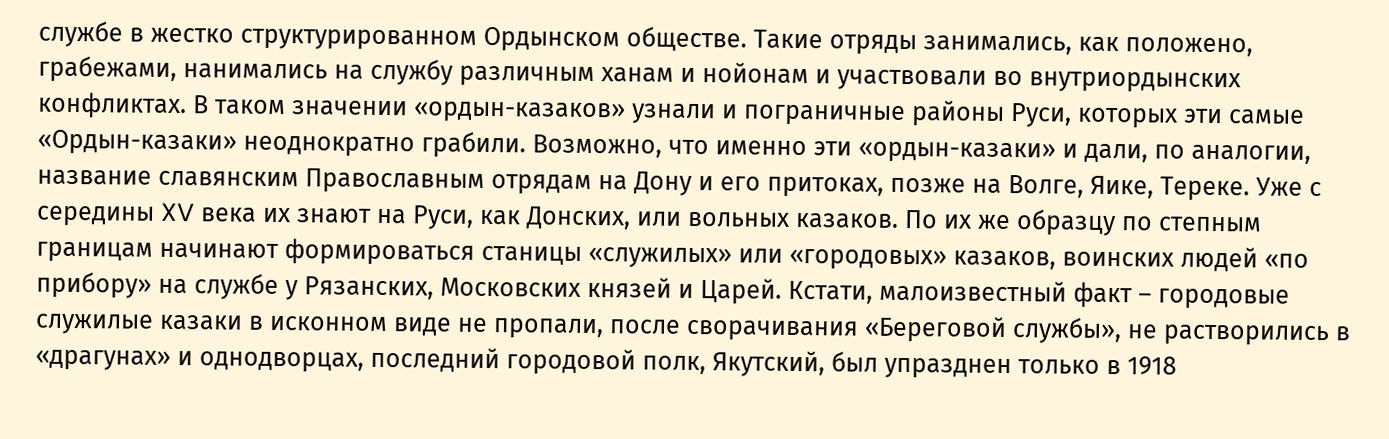службе в жестко структурированном Ордынском обществе. Такие отряды занимались, как положено, грабежами, нанимались на службу различным ханам и нойонам и участвовали во внутриордынских конфликтах. В таком значении «ордын-казаков» узнали и пограничные районы Руси, которых эти самые «Ордын-казаки» неоднократно грабили. Возможно, что именно эти «ордын-казаки» и дали, по аналогии, название славянским Православным отрядам на Дону и его притоках, позже на Волге, Яике, Тереке. Уже с середины XV века их знают на Руси, как Донских, или вольных казаков. По их же образцу по степным границам начинают формироваться станицы «служилых» или «городовых» казаков, воинских людей «по прибору» на службе у Рязанских, Московских князей и Царей. Кстати, малоизвестный факт – городовые служилые казаки в исконном виде не пропали, после сворачивания «Береговой службы», не растворились в «драгунах» и однодворцах, последний городовой полк, Якутский, был упразднен только в 1918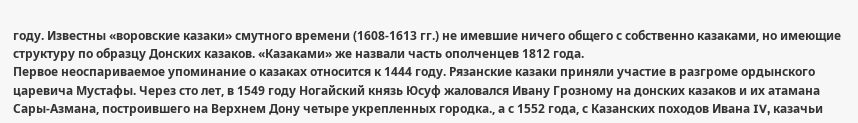году. Известны «воровские казаки» смутного времени (1608-1613 гг.) не имевшие ничего общего с собственно казаками, но имеющие структуру по образцу Донских казаков. «Казаками» же назвали часть ополченцев 1812 года.
Первое неоспариваемое упоминание о казаках относится к 1444 году. Рязанские казаки приняли участие в разгроме ордынского царевича Мустафы. Через сто лет, в 1549 году Ногайский князь Юсуф жаловался Ивану Грозному на донских казаков и их атамана Сары-Азмана, построившего на Верхнем Дону четыре укрепленных городка., а с 1552 года, с Казанских походов Ивана IV, казачьи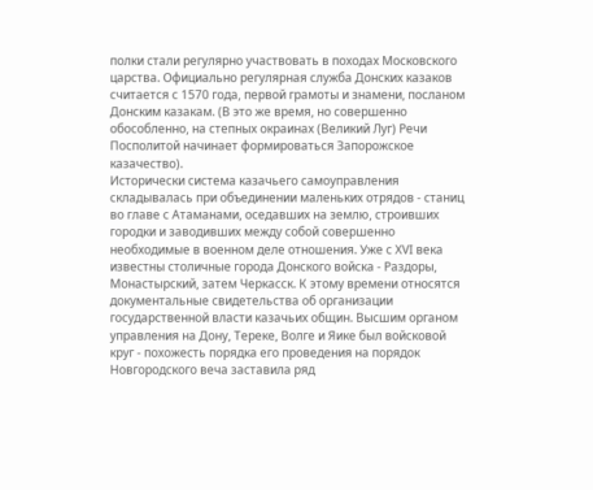полки стали регулярно участвовать в походах Московского царства. Официально регулярная служба Донских казаков считается с 1570 года, первой грамоты и знамени, посланом Донским казакам. (В это же время, но совершенно обособленно, на степных окраинах (Великий Луг) Речи Посполитой начинает формироваться Запорожское казачество).
Исторически система казачьего самоуправления складывалась при объединении маленьких отрядов - станиц во главе с Атаманами, оседавших на землю, строивших городки и заводивших между собой совершенно необходимые в военном деле отношения. Уже с ХVI века известны столичные города Донского войска - Раздоры, Монастырский, затем Черкасск. К этому времени относятся документальные свидетельства об организации государственной власти казачьих общин. Высшим органом управления на Дону, Тереке, Волге и Яике был войсковой круг - похожесть порядка его проведения на порядок Новгородского веча заставила ряд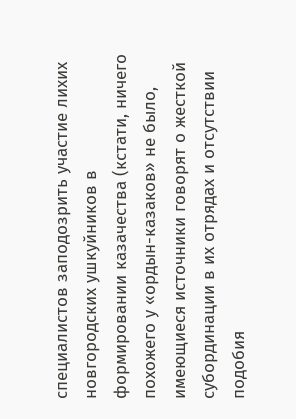специалистов заподозрить участие лихих новгородских ушкуйников в формировании казачества (кстати, ничего похожего у «ордын-казаков» не было, имеющиеся источники говорят о жесткой субординации в их отрядах и отсутствии подобия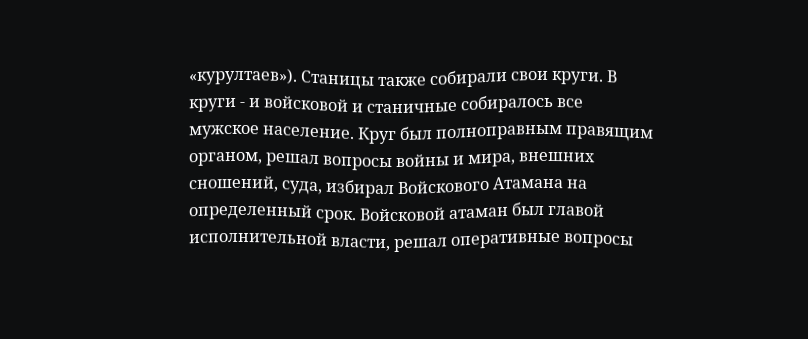«курултаев»). Станицы также собирали свои круги. В круги - и войсковой и станичные собиралось все мужское население. Круг был полноправным правящим органом, решал вопросы войны и мира, внешних сношений, суда, избирал Войскового Атамана на определенный срок. Войсковой атаман был главой исполнительной власти, решал оперативные вопросы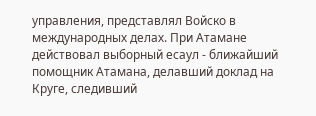управления, представлял Войско в международных делах. При Атамане действовал выборный есаул - ближайший помощник Атамана, делавший доклад на Круге, следивший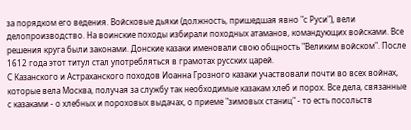за порядком его ведения. Войсковые дьяки (должность, пришедшая явно "с Руси"), вели делопроизводство. На воинские походы избирали походных атаманов, командующих войсками. Все решения круга были законами. Донские казаки именовали свою общность "Великим войском". После 1612 года этот титул стал употребляться в грамотах русских царей.
С Казанского и Астраханского походов Иоанна Грозного казаки участвовали почти во всех войнах, которые вела Москва, получая за службу так необходимые казакам хлеб и порох. Все дела, связанные с казаками - о хлебных и пороховых выдачах, о приеме "зимовых станиц" - то есть посольств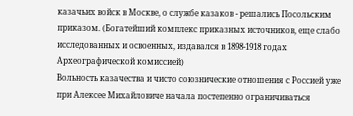казачьих войск в Москве, о службе казаков - решались Посольским приказом. (Богатейший комплекс приказных источников, еще слабо исследованных и освоенных, издавался в 1898-1918 годах Археографической комиссией)
Вольность казачества и чисто союзнические отношения с Россией уже при Алексее Михайловиче начала постепенно ограничиваться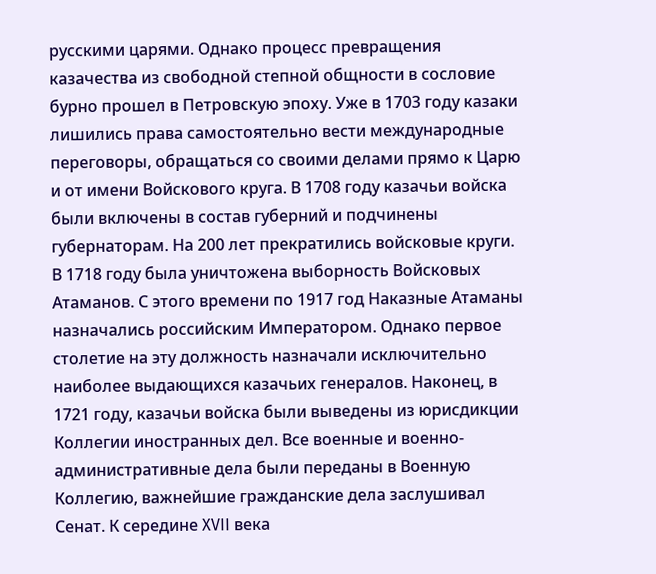русскими царями. Однако процесс превращения казачества из свободной степной общности в сословие бурно прошел в Петровскую эпоху. Уже в 1703 году казаки лишились права самостоятельно вести международные переговоры, обращаться со своими делами прямо к Царю и от имени Войскового круга. В 1708 году казачьи войска были включены в состав губерний и подчинены губернаторам. На 200 лет прекратились войсковые круги. В 1718 году была уничтожена выборность Войсковых Атаманов. С этого времени по 1917 год Наказные Атаманы назначались российским Императором. Однако первое столетие на эту должность назначали исключительно наиболее выдающихся казачьих генералов. Наконец, в 1721 году, казачьи войска были выведены из юрисдикции Коллегии иностранных дел. Все военные и военно-административные дела были переданы в Военную Коллегию, важнейшие гражданские дела заслушивал Сенат. К середине XVII века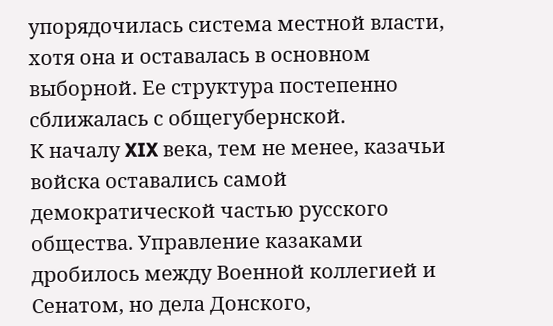упорядочилась система местной власти, хотя она и оставалась в основном выборной. Ее структура постепенно сближалась с общегубернской.
К началу XIX века, тем не менее, казачьи войска оставались самой демократической частью русского общества. Управление казаками дробилось между Военной коллегией и Сенатом, но дела Донского,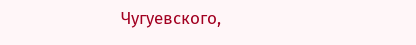Чугуевского,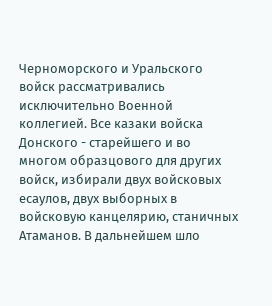Черноморского и Уральского войск рассматривались исключительно Военной коллегией. Все казаки войска Донского - старейшего и во многом образцового для других войск, избирали двух войсковых есаулов, двух выборных в войсковую канцелярию, станичных Атаманов. В дальнейшем шло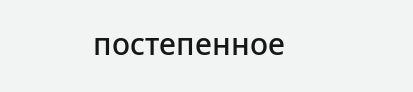постепенное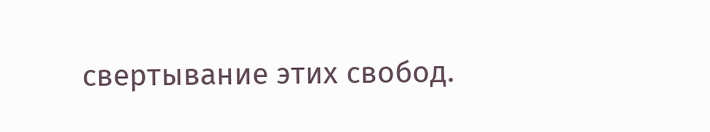свертывание этих свобод.